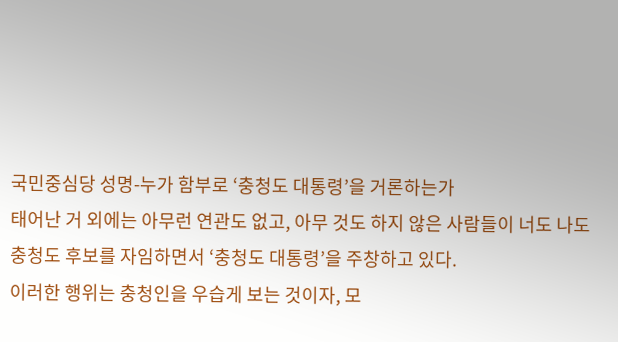국민중심당 성명-누가 함부로 ‘충청도 대통령’을 거론하는가
태어난 거 외에는 아무런 연관도 없고, 아무 것도 하지 않은 사람들이 너도 나도 충청도 후보를 자임하면서 ‘충청도 대통령’을 주창하고 있다.
이러한 행위는 충청인을 우습게 보는 것이자, 모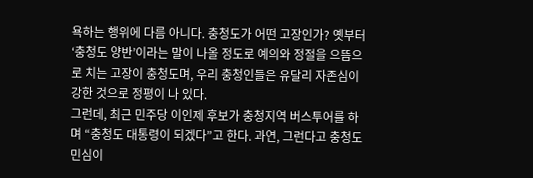욕하는 행위에 다름 아니다. 충청도가 어떤 고장인가? 옛부터 ‘충청도 양반’이라는 말이 나올 정도로 예의와 정절을 으뜸으로 치는 고장이 충청도며, 우리 충청인들은 유달리 자존심이 강한 것으로 정평이 나 있다.
그런데, 최근 민주당 이인제 후보가 충청지역 버스투어를 하며 “충청도 대통령이 되겠다”고 한다. 과연, 그런다고 충청도 민심이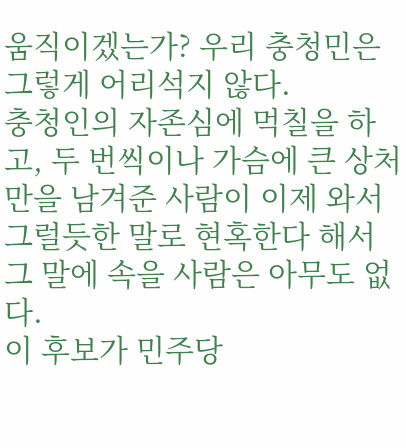움직이겠는가? 우리 충청민은 그렇게 어리석지 않다.
충청인의 자존심에 먹칠을 하고, 두 번씩이나 가슴에 큰 상처만을 남겨준 사람이 이제 와서 그럴듯한 말로 현혹한다 해서 그 말에 속을 사람은 아무도 없다.
이 후보가 민주당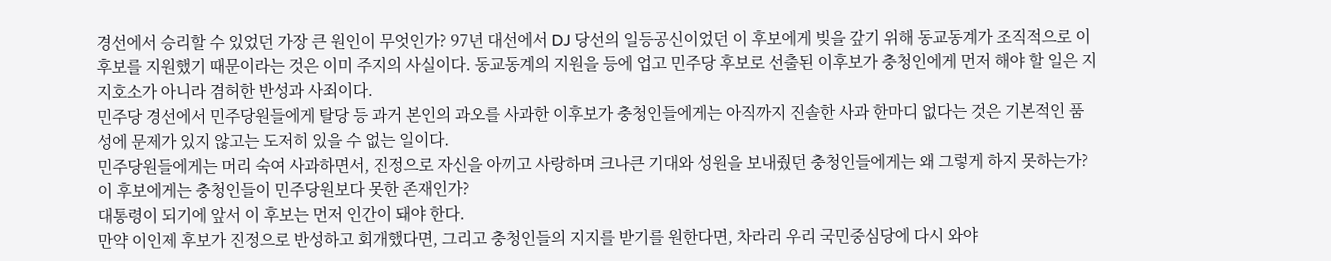경선에서 승리할 수 있었던 가장 큰 원인이 무엇인가? 97년 대선에서 DJ 당선의 일등공신이었던 이 후보에게 빚을 갚기 위해 동교동계가 조직적으로 이 후보를 지원했기 때문이라는 것은 이미 주지의 사실이다. 동교동계의 지원을 등에 업고 민주당 후보로 선출된 이후보가 충청인에게 먼저 해야 할 일은 지지호소가 아니라 겸허한 반성과 사죄이다.
민주당 경선에서 민주당원들에게 탈당 등 과거 본인의 과오를 사과한 이후보가 충청인들에게는 아직까지 진솔한 사과 한마디 없다는 것은 기본적인 품성에 문제가 있지 않고는 도저히 있을 수 없는 일이다.
민주당원들에게는 머리 숙여 사과하면서, 진정으로 자신을 아끼고 사랑하며 크나큰 기대와 성원을 보내줬던 충청인들에게는 왜 그렇게 하지 못하는가? 이 후보에게는 충청인들이 민주당원보다 못한 존재인가?
대통령이 되기에 앞서 이 후보는 먼저 인간이 돼야 한다.
만약 이인제 후보가 진정으로 반성하고 회개했다면, 그리고 충청인들의 지지를 받기를 원한다면, 차라리 우리 국민중심당에 다시 와야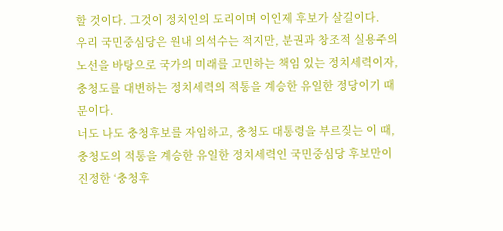할 것이다. 그것이 정치인의 도리이며 이인제 후보가 살길이다.
우리 국민중심당은 원내 의석수는 적지만, 분권과 창조적 실용주의 노선을 바탕으로 국가의 미래를 고민하는 책임 있는 정치세력이자, 충청도를 대변하는 정치세력의 적통을 계승한 유일한 정당이기 때문이다.
너도 나도 충청후보를 자임하고, 충청도 대통령을 부르짖는 이 때, 충청도의 적통을 계승한 유일한 정치세력인 국민중심당 후보만이 진정한 ‘충청후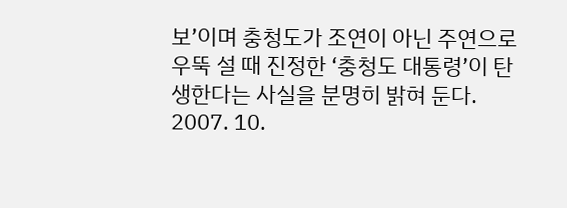보’이며 충청도가 조연이 아닌 주연으로 우뚝 설 때 진정한 ‘충청도 대통령’이 탄생한다는 사실을 분명히 밝혀 둔다.
2007. 10.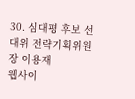30. 심대평 후보 선대위 전략기획위원장 이용재
웹사이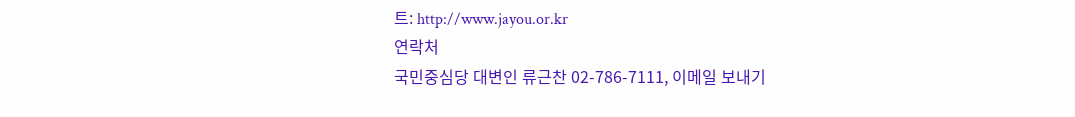트: http://www.jayou.or.kr
연락처
국민중심당 대변인 류근찬 02-786-7111, 이메일 보내기